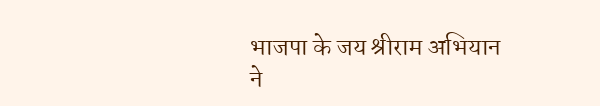भाजपा के जय श्रीराम अभियान ने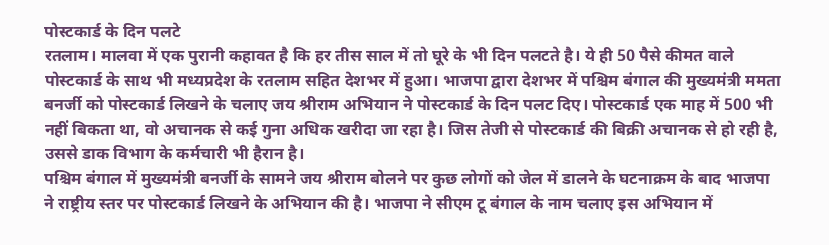पोस्टकार्ड के दिन पलटे
रतलाम। मालवा में एक पुरानी कहावत है कि हर तीस साल में तो घूरे के भी दिन पलटते है। ये ही 50 पैसे कीमत वाले पोस्टकार्ड के साथ भी मध्यप्रदेश के रतलाम सहित देशभर में हुआ। भाजपा द्वारा देशभर में पश्चिम बंगाल की मुख्यमंत्री ममता बनर्जी को पोस्टकार्ड लिखने के चलाए जय श्रीराम अभियान ने पोस्टकार्ड के दिन पलट दिए। पोस्टकार्ड एक माह में 500 भी नहीं बिकता था, वो अचानक से कई गुना अधिक खरीदा जा रहा है। जिस तेजी से पोस्टकार्ड की बिक्री अचानक से हो रही है, उससे डाक विभाग के कर्मचारी भी हैरान है।
पश्चिम बंगाल में मुख्यमंत्री बनर्जी के सामने जय श्रीराम बोलने पर कुछ लोगों को जेल में डालने के घटनाक्रम के बाद भाजपा ने राष्ट्रीय स्तर पर पोस्टकार्ड लिखने के अभियान की है। भाजपा ने सीएम टू बंगाल के नाम चलाए इस अभियान में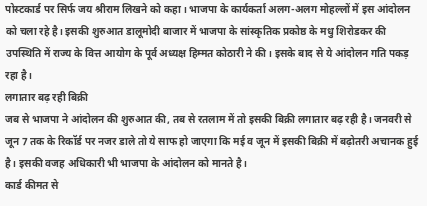पोस्टकार्ड पर सिर्फ जय श्रीराम लिखने को कहा। भाजपा के कार्यकर्ता अलग-अलग मोहल्लों में इस आंदोलन को चला रहे है। इसकी शुरुआत डालूमोदी बाजार में भाजपा के सांस्कृतिक प्रकोष्ठ के मधु शिरोडकर की उपस्थिति में राज्य के वित्त आयोग के पूर्व अध्यक्ष हिम्मत कोठारी ने की। इसके बाद से ये आंदोलन गति पकड़ रहा है।
लगातार बढ़ रही बिक्री
जब से भाजपा ने आंदोलन की शुरुआत की, तब से रतलाम में तो इसकी बिक्री लगातार बढ़ रही है। जनवरी से जून 7 तक के रिकॉर्ड पर नजर डाले तो ये साफ हो जाएगा कि मई व जून में इसकी बिक्री में बढ़ोतरी अचानक हुई है। इसकी वजह अधिकारी भी भाजपा के आंदोलन को मानते है।
कार्ड कीमत से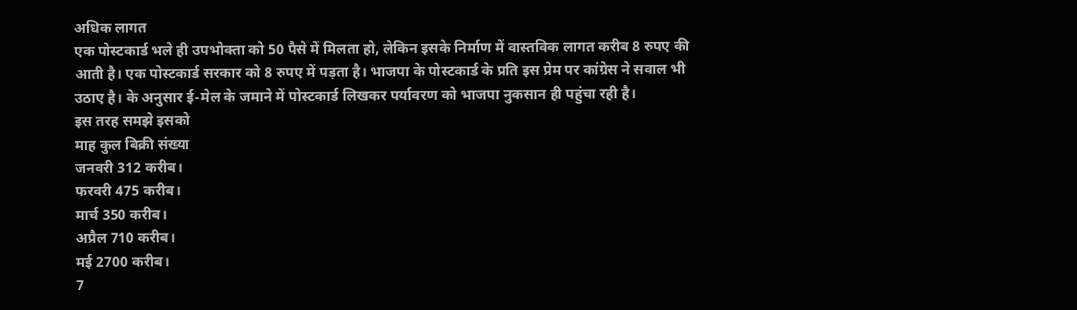अधिक लागत
एक पोस्टकार्ड भले ही उपभोक्ता को 50 पैसे में मिलता हो, लेकिन इसके निर्माण में वास्तविक लागत करीब 8 रुपए की आती है। एक पोस्टकार्ड सरकार को 8 रुपए में पड़ता है। भाजपा के पोस्टकार्ड के प्रति इस प्रेम पर कांग्रेस ने सवाल भी उठाए है। के अनुसार ई-मेल के जमाने में पोस्टकार्ड लिखकर पर्यावरण को भाजपा नुकसान ही पहुंचा रही है।
इस तरह समझे इसको
माह कुल बिक्री संख्या
जनवरी 312 करीब।
फरवरी 475 करीब।
मार्च 350 करीब।
अप्रैल 710 करीब।
मई 2700 करीब।
7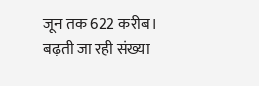जून तक 622 करीब।
बढ़ती जा रही संख्या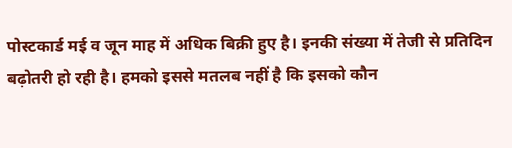पोस्टकार्ड मई व जून माह में अधिक बिक्री हुए है। इनकी संख्या में तेजी से प्रतिदिन बढ़ोतरी हो रही है। हमको इससे मतलब नहीं है कि इसको कौन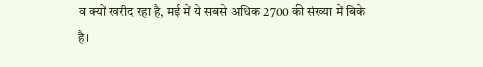व क्यों खरीद रहा है, मई में ये सबसे अधिक 2700 की संख्या में बिके है।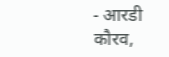- आरडी कौरव,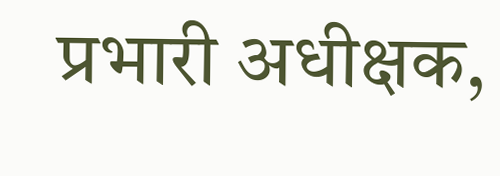प्रभारी अधीक्षक,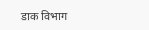डाक विभाग